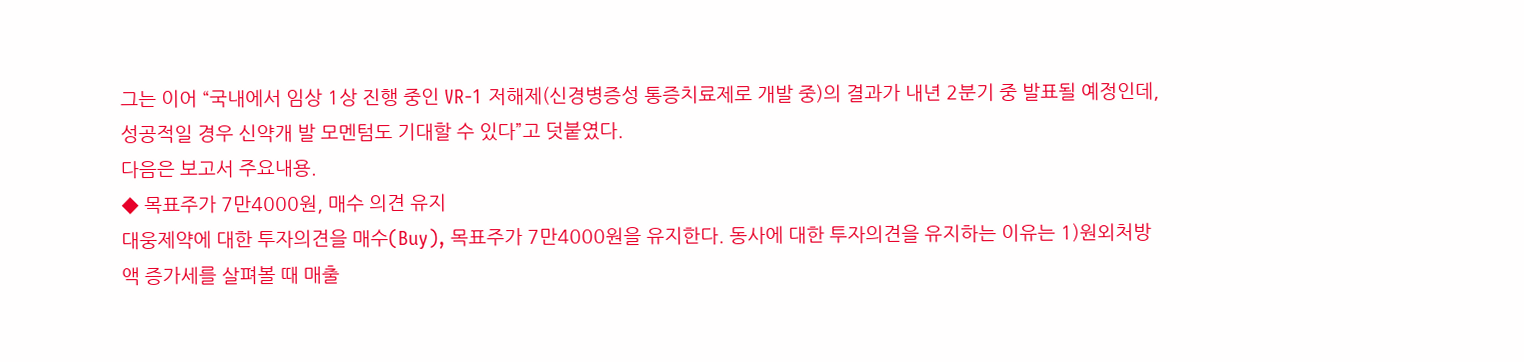그는 이어 “국내에서 임상 1상 진행 중인 VR-1 저해제(신경병증성 통증치료제로 개발 중)의 결과가 내년 2분기 중 발표될 예정인데, 성공적일 경우 신약개 발 모멘텀도 기대할 수 있다”고 덧붙였다.
다음은 보고서 주요내용.
◆ 목표주가 7만4000원, 매수 의견 유지
대웅제약에 대한 투자의견을 매수(Buy), 목표주가 7만4000원을 유지한다. 동사에 대한 투자의견을 유지하는 이유는 1)원외처방액 증가세를 살펴볼 때 매출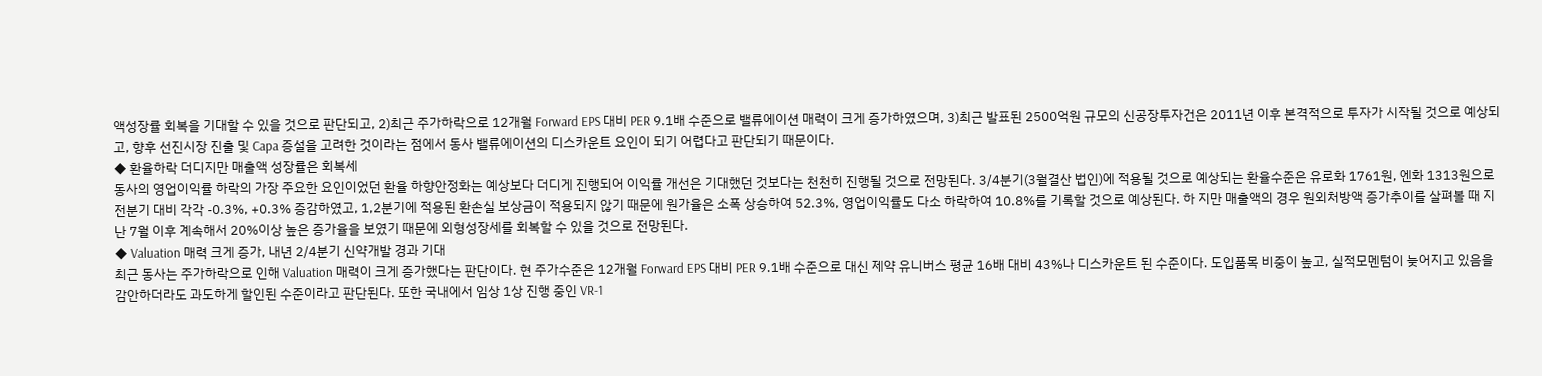액성장률 회복을 기대할 수 있을 것으로 판단되고, 2)최근 주가하락으로 12개월 Forward EPS 대비 PER 9.1배 수준으로 밸류에이션 매력이 크게 증가하였으며, 3)최근 발표된 2500억원 규모의 신공장투자건은 2011년 이후 본격적으로 투자가 시작될 것으로 예상되고, 향후 선진시장 진출 및 Capa 증설을 고려한 것이라는 점에서 동사 밸류에이션의 디스카운트 요인이 되기 어렵다고 판단되기 때문이다.
◆ 환율하락 더디지만 매출액 성장률은 회복세
동사의 영업이익률 하락의 가장 주요한 요인이었던 환율 하향안정화는 예상보다 더디게 진행되어 이익률 개선은 기대했던 것보다는 천천히 진행될 것으로 전망된다. 3/4분기(3월결산 법인)에 적용될 것으로 예상되는 환율수준은 유로화 1761원, 엔화 1313원으로 전분기 대비 각각 -0.3%, +0.3% 증감하였고, 1,2분기에 적용된 환손실 보상금이 적용되지 않기 때문에 원가율은 소폭 상승하여 52.3%, 영업이익률도 다소 하락하여 10.8%를 기록할 것으로 예상된다. 하 지만 매출액의 경우 원외처방액 증가추이를 살펴볼 때 지난 7월 이후 계속해서 20%이상 높은 증가율을 보였기 때문에 외형성장세를 회복할 수 있을 것으로 전망된다.
◆ Valuation 매력 크게 증가, 내년 2/4분기 신약개발 경과 기대
최근 동사는 주가하락으로 인해 Valuation 매력이 크게 증가했다는 판단이다. 현 주가수준은 12개월 Forward EPS 대비 PER 9.1배 수준으로 대신 제약 유니버스 평균 16배 대비 43%나 디스카운트 된 수준이다. 도입품목 비중이 높고, 실적모멘텀이 늦어지고 있음을 감안하더라도 과도하게 할인된 수준이라고 판단된다. 또한 국내에서 임상 1상 진행 중인 VR-1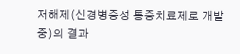저해제(신경병증성 통증치료제로 개발 중)의 결과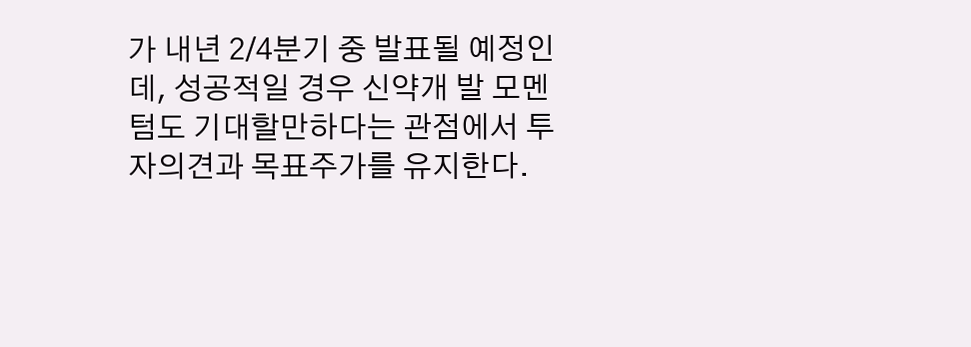가 내년 2/4분기 중 발표될 예정인데, 성공적일 경우 신약개 발 모멘텀도 기대할만하다는 관점에서 투자의견과 목표주가를 유지한다.